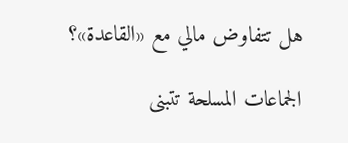هل تتفاوض مالي مع «القاعدة»؟

الجماعات المسلحة تتبنى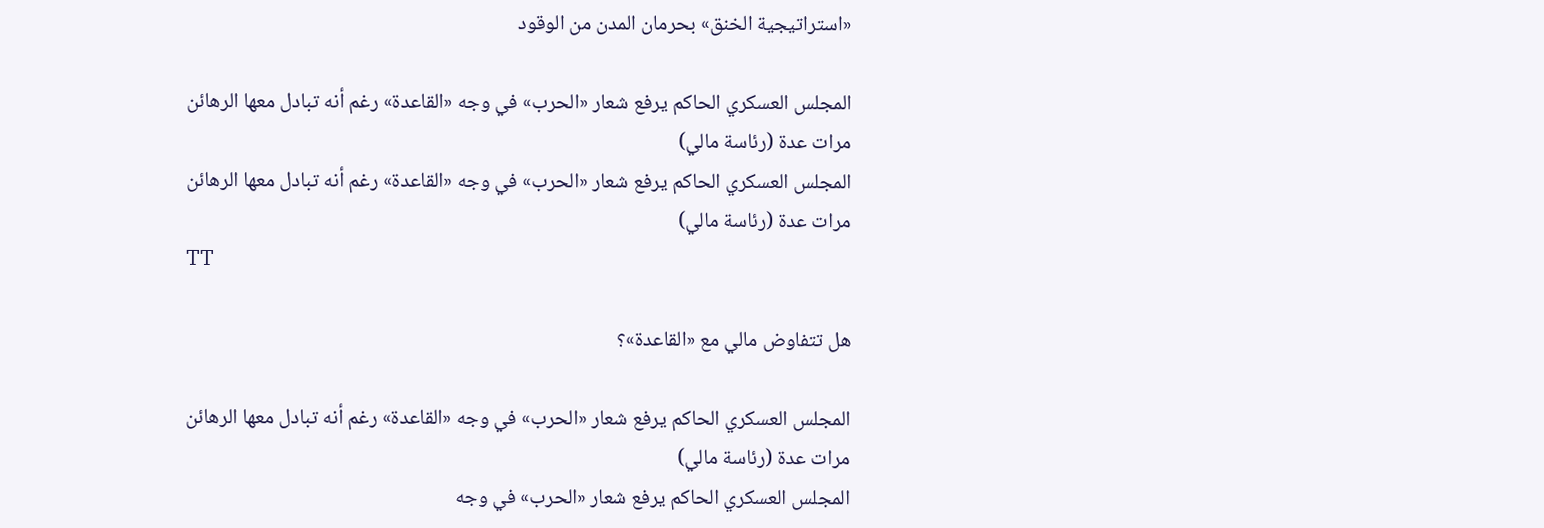«استراتيجية الخنق» بحرمان المدن من الوقود

المجلس العسكري الحاكم يرفع شعار «الحرب» في وجه «القاعدة» رغم أنه تبادل معها الرهائن مرات عدة (رئاسة مالي)
المجلس العسكري الحاكم يرفع شعار «الحرب» في وجه «القاعدة» رغم أنه تبادل معها الرهائن مرات عدة (رئاسة مالي)
TT

هل تتفاوض مالي مع «القاعدة»؟

المجلس العسكري الحاكم يرفع شعار «الحرب» في وجه «القاعدة» رغم أنه تبادل معها الرهائن مرات عدة (رئاسة مالي)
المجلس العسكري الحاكم يرفع شعار «الحرب» في وجه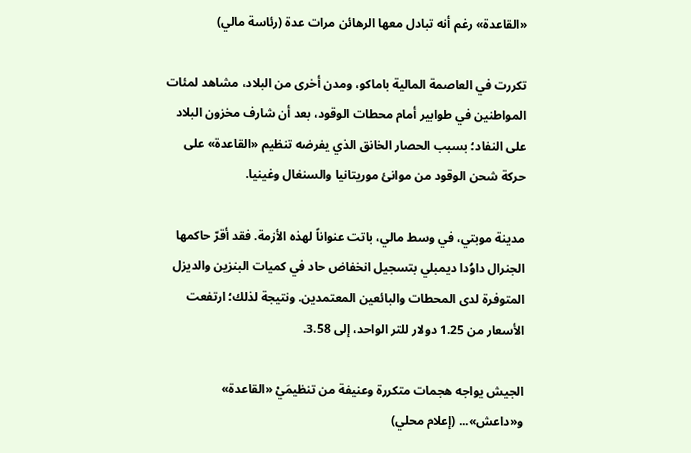«القاعدة» رغم أنه تبادل معها الرهائن مرات عدة (رئاسة مالي)

تكررت في العاصمة المالية باماكو، ومدن أخرى من البلاد، مشاهد لمئات المواطنين في طوابير أمام محطات الوقود، بعد أن شارف مخزون البلاد على النفاد؛ بسبب الحصار الخانق الذي يفرضه تنظيم «القاعدة» على حركة شحن الوقود من موانئ موريتانيا والسنغال وغينيا.

مدينة موبتي، في وسط مالي، باتت عنواناً لهذه الأزمة. فقد أقرّ حاكمها الجنرال داوُدا ديمبلي بتسجيل انخفاض حاد في كميات البنزين والديزل المتوفرة لدى المحطات والبائعين المعتمدين. ونتيجة لذلك؛ ارتفعت الأسعار من 1.25 دولار للتر الواحد، إلى 3.58.

الجيش يواجه هجمات متكررة وعنيفة من تنظيمَيْ «القاعدة» و«داعش»... (إعلام محلي)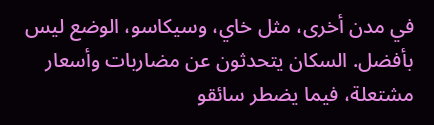في مدن أخرى، مثل خاي، وسيكاسو، الوضع ليس بأفضل. السكان يتحدثون عن مضاربات وأسعار مشتعلة، فيما يضطر سائقو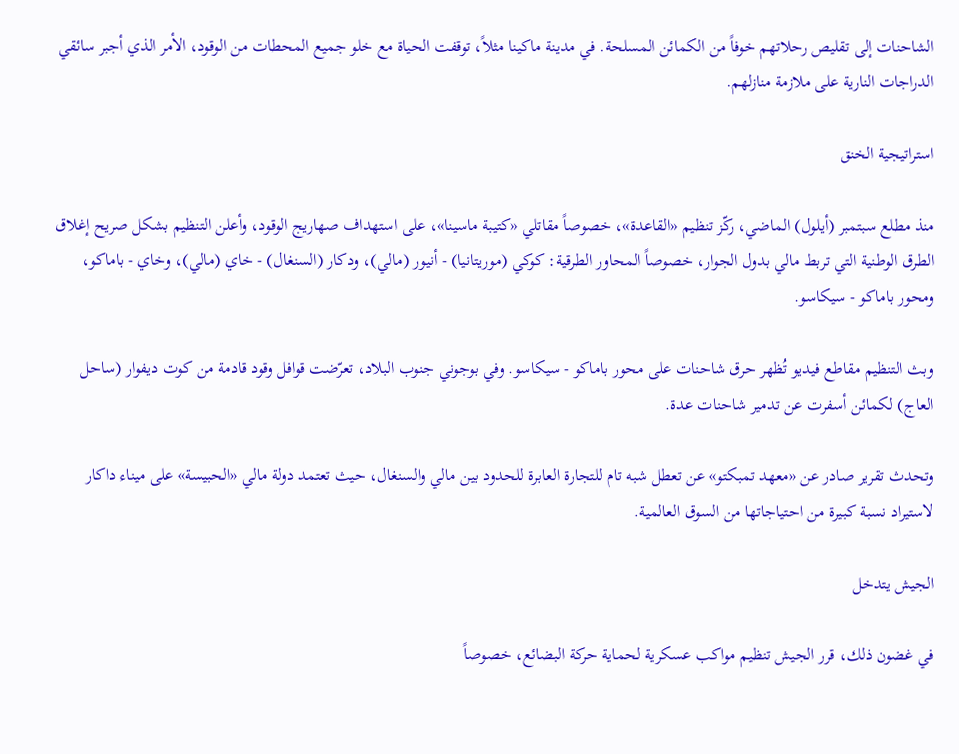الشاحنات إلى تقليص رحلاتهم خوفاً من الكمائن المسلحة. في مدينة ماكينا مثلاً، توقفت الحياة مع خلو جميع المحطات من الوقود، الأمر الذي أجبر سائقي الدراجات النارية على ملازمة منازلهم.

استراتيجية الخنق

منذ مطلع سبتمبر (أيلول) الماضي، ركّز تنظيم «القاعدة»، خصوصاً مقاتلي «كتيبة ماسينا»، على استهداف صهاريج الوقود، وأعلن التنظيم بشكل صريح إغلاق الطرق الوطنية التي تربط مالي بدول الجوار، خصوصاً المحاور الطرقية: كوكي (موريتانيا) - أنيور (مالي)، ودكار (السنغال) - خاي (مالي)، وخاي - باماكو، ومحور باماكو - سيكاسو.

وبث التنظيم مقاطع فيديو تُظهر حرق شاحنات على محور باماكو - سيكاسو. وفي بوجوني جنوب البلاد، تعرّضت قوافل وقود قادمة من كوت ديفوار (ساحل العاج) لكمائن أسفرت عن تدمير شاحنات عدة.

وتحدث تقرير صادر عن «معهد تمبكتو» عن تعطل شبه تام للتجارة العابرة للحدود بين مالي والسنغال، حيث تعتمد دولة مالي «الحبيسة» على ميناء داكار لاستيراد نسبة كبيرة من احتياجاتها من السوق العالمية.

الجيش يتدخل

في غضون ذلك، قرر الجيش تنظيم مواكب عسكرية لحماية حركة البضائع، خصوصاً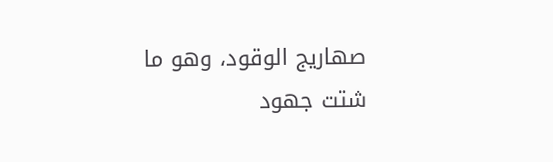صهاريج الوقود، وهو ما شتت جهود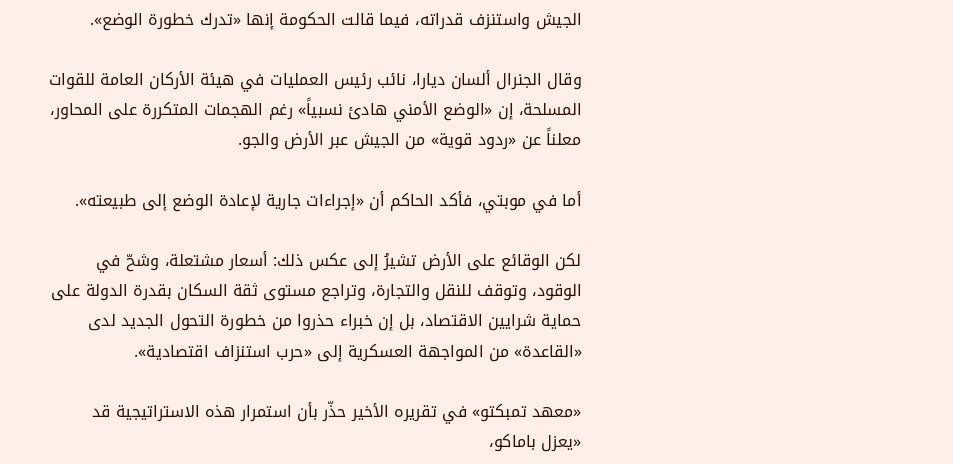الجيش واستنزف قدراته، فيما قالت الحكومة إنها «تدرك خطورة الوضع».

وقال الجنرال ألسان ديارا، نائب رئيس العمليات في هيئة الأركان العامة للقوات المسلحة، إن «الوضع الأمني هادئ نسبياً» رغم الهجمات المتكررة على المحاور، معلناً عن «ردود قوية» من الجيش عبر الأرض والجو.

أما في موبتي، فأكد الحاكم أن «إجراءات جارية لإعادة الوضع إلى طبيعته».

لكن الوقائع على الأرض تشيرُ إلى عكس ذلك: أسعار مشتعلة، وشحّ في الوقود، وتوقف للنقل والتجارة، وتراجع مستوى ثقة السكان بقدرة الدولة على حماية شرايين الاقتصاد، بل إن خبراء حذروا من خطورة التحول الجديد لدى «القاعدة» من المواجهة العسكرية إلى «حرب استنزاف اقتصادية».

«معهد تمبكتو» في تقريره الأخير حذّر بأن استمرار هذه الاستراتيجية قد «يعزل باماكو،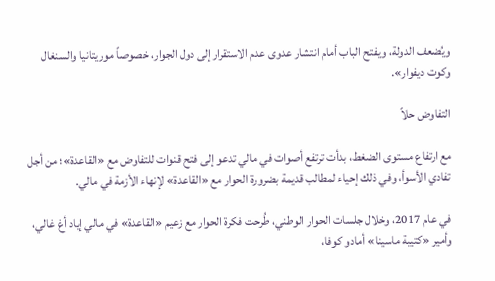ويُضعف الدولة، ويفتح الباب أمام انتشار عدوى عدم الاستقرار إلى دول الجوار، خصوصاً موريتانيا والسنغال وكوت ديفوار».

التفاوض حلاً

مع ارتفاع مستوى الضغط، بدأت ترتفع أصوات في مالي تدعو إلى فتح قنوات للتفاوض مع «القاعدة»؛ من أجل تفادي الأسوأ، وفي ذلك إحياء لمطالب قديمة بضرورة الحوار مع «القاعدة» لإنهاء الأزمة في مالي.

في عام 2017، وخلال جلسات الحوار الوطني، طُرحت فكرة الحوار مع زعيم «القاعدة» في مالي إياد أغ غالي، وأمير «كتيبة ماسينا» أمادو كوفا،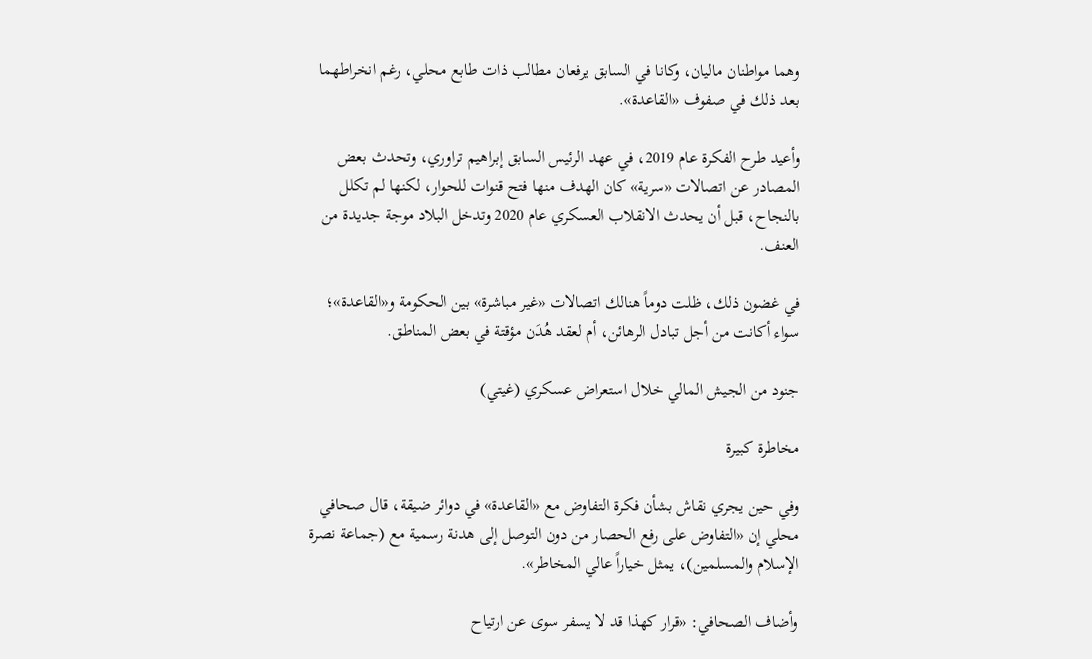وهما مواطنان ماليان، وكانا في السابق يرفعان مطالب ذات طابع محلي، رغم انخراطهما بعد ذلك في صفوف «القاعدة».

وأعيد طرح الفكرة عام 2019، في عهد الرئيس السابق إبراهيم تراوري، وتحدث بعض المصادر عن اتصالات «سرية» كان الهدف منها فتح قنوات للحوار، لكنها لم تكلل بالنجاح، قبل أن يحدث الانقلاب العسكري عام 2020 وتدخل البلاد موجة جديدة من العنف.

في غضون ذلك، ظلت دوماً هنالك اتصالات «غير مباشرة» بين الحكومة و«القاعدة»؛ سواء أكانت من أجل تبادل الرهائن، أم لعقد هُدَن مؤقتة في بعض المناطق.

جنود من الجيش المالي خلال استعراض عسكري (غيتي)

مخاطرة كبيرة

وفي حين يجري نقاش بشأن فكرة التفاوض مع «القاعدة» في دوائر ضيقة، قال صحافي محلي إن «التفاوض على رفع الحصار من دون التوصل إلى هدنة رسمية مع (جماعة نصرة الإسلام والمسلمين)، يمثل خياراً عالي المخاطر».

وأضاف الصحافي: «قرار كهذا قد لا يسفر سوى عن ارتياح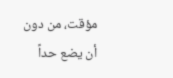مؤقت، من دون أن يضع حداً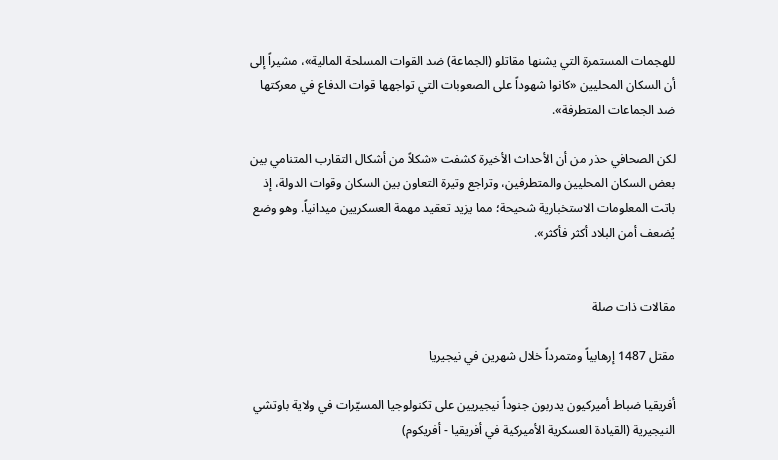للهجمات المستمرة التي يشنها مقاتلو (الجماعة) ضد القوات المسلحة المالية»، مشيراً إلى أن السكان المحليين «كانوا شهوداً على الصعوبات التي تواجهها قوات الدفاع في معركتها ضد الجماعات المتطرفة».

لكن الصحافي حذر من أن الأحداث الأخيرة كشفت «شكلاً من أشكال التقارب المتنامي بين بعض السكان المحليين والمتطرفين، وتراجع وتيرة التعاون بين السكان وقوات الدولة، إذ باتت المعلومات الاستخبارية شحيحة؛ مما يزيد تعقيد مهمة العسكريين ميدانياً. وهو وضع يُضعف أمن البلاد أكثر فأكثر».


مقالات ذات صلة

مقتل 1487 إرهابياً ومتمرداً خلال شهرين في نيجيريا

أفريقيا ضباط أميركيون يدربون جنوداً نيجيريين على تكنولوجيا المسيّرات في ولاية باوتشي النيجيرية (القيادة العسكرية الأميركية في أفريقيا - أفريكوم)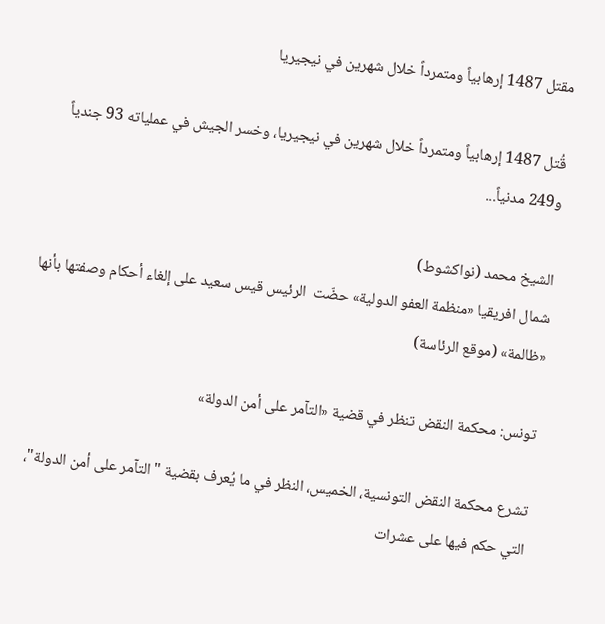مقتل 1487 إرهابياً ومتمرداً خلال شهرين في نيجيريا

قُتل 1487 إرهابياً ومتمرداً خلال شهرين في نيجيريا، وخسر الجيش في عملياته 93 جندياً و249 مدنياً...

الشيخ محمد (نواكشوط)
شمال افريقيا «منظمة العفو الدولية» حضّت  الرئيس قيس سعيد على إلغاء أحكام وصفتها بأنها «ظالمة» (موقع الرئاسة)

تونس: محكمة النقض تنظر في قضية «التآمر على أمن الدولة»

تشرع محكمة النقض التونسية، الخميس، النظر في ما يُعرف بقضية "التآمر على أمن الدولة"، التي حكم فيها على عشرات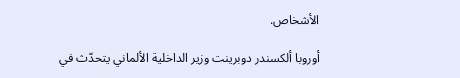الأشخاص.

أوروبا ألكسندر دوبرينت وزير الداخلية الألماني يتحدّث في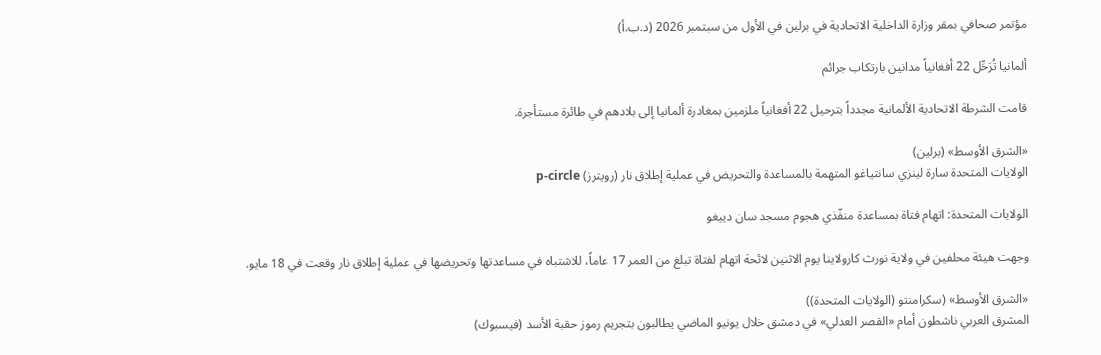مؤتمر صحافي بمقر وزارة الداخلية الاتحادية في برلين في الأول من سبتمبر 2026 (د.ب.أ)

ألمانيا تُرَحِّل 22 أفغانياً مدانين بارتكاب جرائم

قامت الشرطة الاتحادية الألمانية مجدداً بترحيل 22 أفغانياً ملزمين بمغادرة ألمانيا إلى بلادهم في طائرة مستأجرة.

«الشرق الأوسط» (برلين)
الولايات المتحدة سارة لينزي سانتياغو المتهمة بالمساعدة والتحريض في عملية إطلاق نار (رويترز) p-circle

الولايات المتحدة: اتهام فتاة بمساعدة منفّذي هجوم مسجد سان دييغو

وجهت هيئة محلفين في ولاية نورث كارولاينا يوم الاثنين لائحة اتهام لفتاة تبلغ من العمر 17 عاماً، للاشتباه في مساعدتها وتحريضها في عملية إطلاق نار وقعت في 18 مايو.

«الشرق الأوسط» (سكرامنتو (الولايات المتحدة))
المشرق العربي ناشطون أمام «القصر العدلي» في دمشق خلال يونيو الماضي يطالبون بتجريم رموز حقبة الأسد (فيسبوك)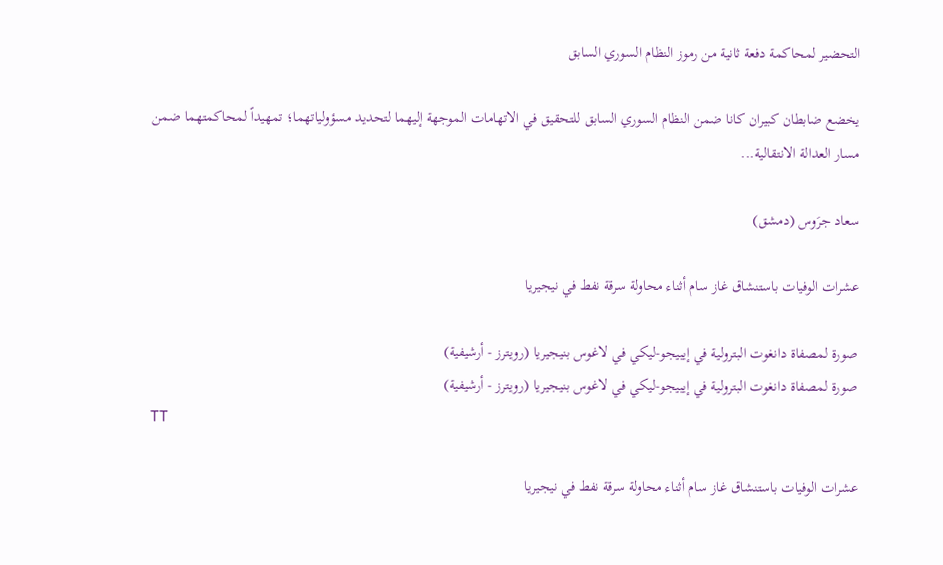التحضير لمحاكمة دفعة ثانية من رموز النظام السوري السابق

يخضع ضابطان كبيران كانا ضمن النظام السوري السابق للتحقيق في الاتهامات الموجهة إليهما لتحديد مسؤولياتهما؛ تمهيداً لمحاكمتهما ضمن مسار العدالة الانتقالية...

سعاد جرَوس (دمشق)

عشرات الوفيات باستنشاق غاز سام أثناء محاولة سرقة نفط في نيجيريا

صورة لمصفاة دانغوت البترولية في إيبيجو-ليكي في لاغوس بنيجيريا (رويترز - أرشيفية)
صورة لمصفاة دانغوت البترولية في إيبيجو-ليكي في لاغوس بنيجيريا (رويترز - أرشيفية)
TT

عشرات الوفيات باستنشاق غاز سام أثناء محاولة سرقة نفط في نيجيريا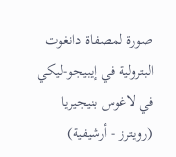صورة لمصفاة دانغوت البترولية في إيبيجو-ليكي في لاغوس بنيجيريا (رويترز - أرشيفية)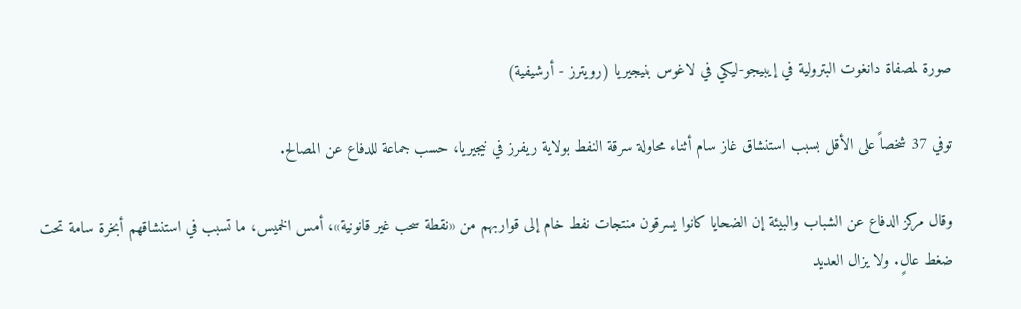صورة لمصفاة دانغوت البترولية في إيبيجو-ليكي في لاغوس بنيجيريا (رويترز - أرشيفية)

توفي 37 شخصاً على الأقل بسبب استنشاق غاز سام أثناء محاولة سرقة النفط بولاية ريفرز في نيجيريا، حسب جماعة للدفاع عن المصالح.

وقال مركز الدفاع عن الشباب والبيئة إن الضحايا كانوا يسرقون منتجات نفط خام إلى قواربهم من «نقطة سحب غير قانونية»، أمس الخميس، ما تسبب في استنشاقهم أبخرة سامة تحت ضغط عالٍ. ولا يزال العديد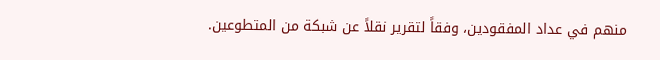منهم في عداد المفقودين، وفقاً لتقرير نقلاً عن شبكة من المتطوعين.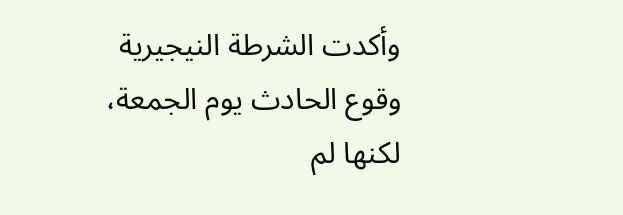وأكدت الشرطة النيجيرية وقوع الحادث يوم الجمعة، لكنها لم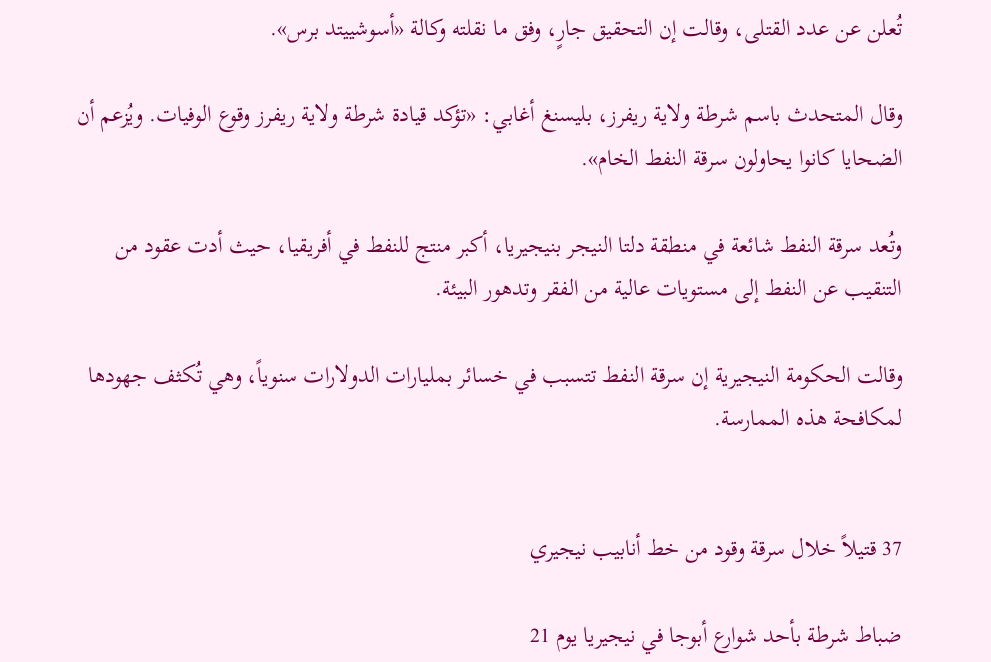تُعلن عن عدد القتلى، وقالت إن التحقيق جارٍ، وفق ما نقلته وكالة «أسوشييتد برس».

وقال المتحدث باسم شرطة ولاية ريفرز، بليسنغ أغابي: «تؤكد قيادة شرطة ولاية ريفرز وقوع الوفيات. ويُزعم أن الضحايا كانوا يحاولون سرقة النفط الخام».

وتُعد سرقة النفط شائعة في منطقة دلتا النيجر بنيجيريا، أكبر منتج للنفط في أفريقيا، حيث أدت عقود من التنقيب عن النفط إلى مستويات عالية من الفقر وتدهور البيئة.

وقالت الحكومة النيجيرية إن سرقة النفط تتسبب في خسائر بمليارات الدولارات سنوياً، وهي تُكثف جهودها لمكافحة هذه الممارسة.


37 قتيلاً خلال سرقة وقود من خط أنابيب نيجيري

ضباط شرطة بأحد شوارع أبوجا في نيجيريا يوم 21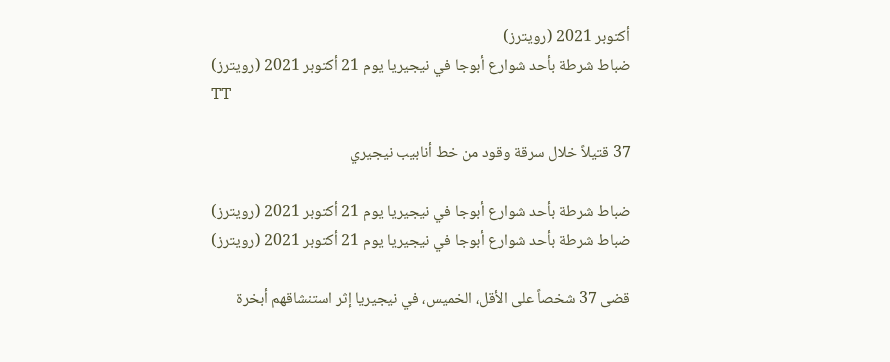أكتوبر 2021 (رويترز)
ضباط شرطة بأحد شوارع أبوجا في نيجيريا يوم 21 أكتوبر 2021 (رويترز)
TT

37 قتيلاً خلال سرقة وقود من خط أنابيب نيجيري

ضباط شرطة بأحد شوارع أبوجا في نيجيريا يوم 21 أكتوبر 2021 (رويترز)
ضباط شرطة بأحد شوارع أبوجا في نيجيريا يوم 21 أكتوبر 2021 (رويترز)

قضى 37 شخصاً على الأقل، الخميس، في نيجيريا إثر استنشاقهم أبخرة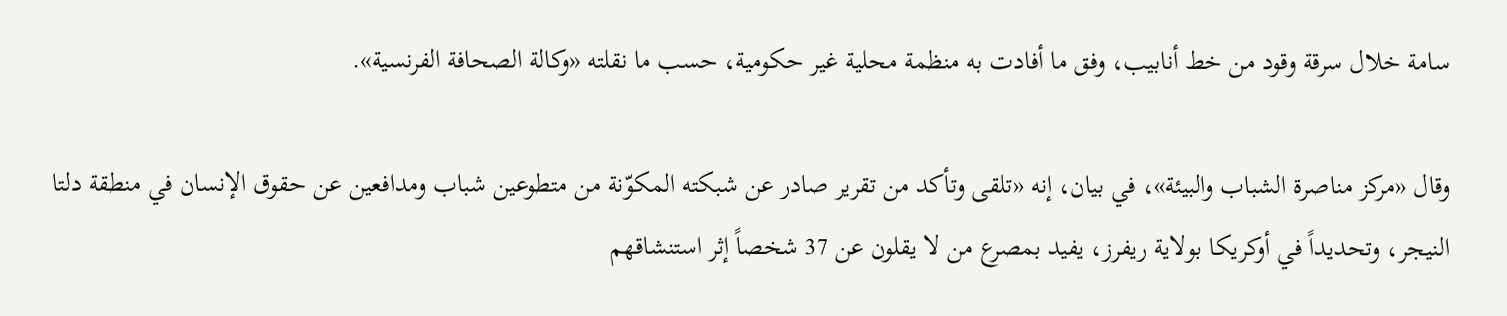سامة خلال سرقة وقود من خط أنابيب، وفق ما أفادت به منظمة محلية غير حكومية، حسب ما نقلته «وكالة الصحافة الفرنسية».

وقال «مركز مناصرة الشباب والبيئة»، في بيان، إنه «تلقى وتأكد من تقرير صادر عن شبكته المكوّنة من متطوعين شباب ومدافعين عن حقوق الإنسان في منطقة دلتا النيجر، وتحديداً في أوكريكا بولاية ريفرز، يفيد بمصرع من لا يقلون عن 37 شخصاً إثر استنشاقهم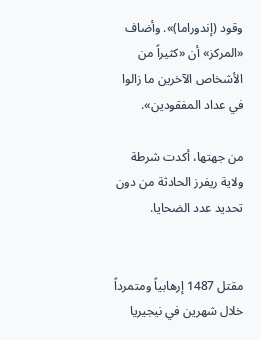وقود (إندوراما)». وأضاف «المركز» أن «كثيراً من الأشخاص الآخرين ما زالوا في عداد المفقودين».

من جهتها، أكدت شرطة ولاية ريفرز الحادثة من دون تحديد عدد الضحايا.


مقتل 1487 إرهابياً ومتمرداً خلال شهرين في نيجيريا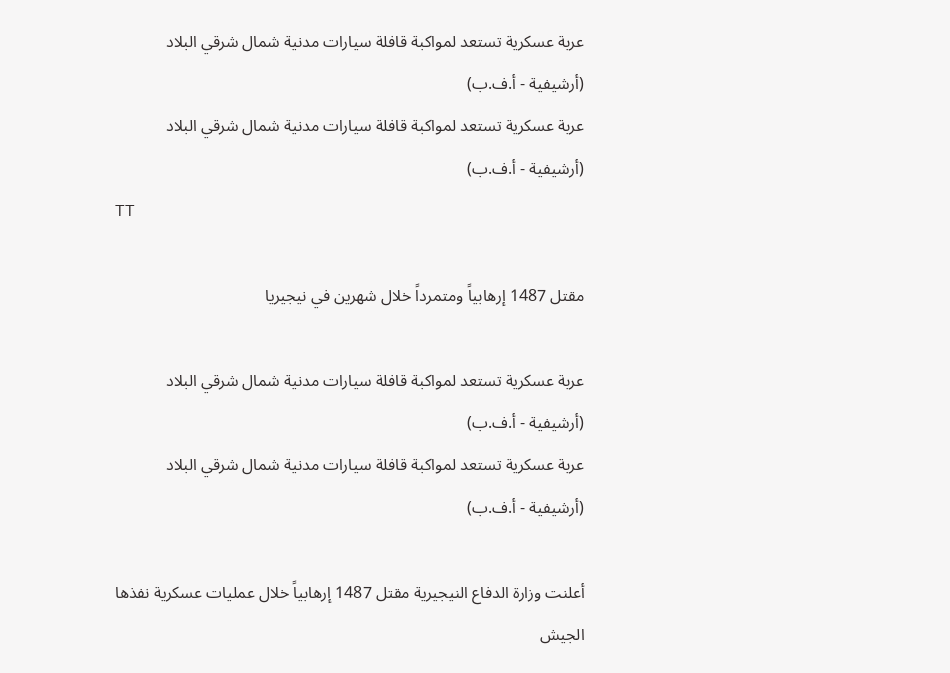عربة عسكرية تستعد لمواكبة قافلة سيارات مدنية شمال شرقي البلاد (أرشيفية - أ.ف.ب)
عربة عسكرية تستعد لمواكبة قافلة سيارات مدنية شمال شرقي البلاد (أرشيفية - أ.ف.ب)
TT

مقتل 1487 إرهابياً ومتمرداً خلال شهرين في نيجيريا

عربة عسكرية تستعد لمواكبة قافلة سيارات مدنية شمال شرقي البلاد (أرشيفية - أ.ف.ب)
عربة عسكرية تستعد لمواكبة قافلة سيارات مدنية شمال شرقي البلاد (أرشيفية - أ.ف.ب)

أعلنت وزارة الدفاع النيجيرية مقتل 1487 إرهابياً خلال عمليات عسكرية نفذها الجيش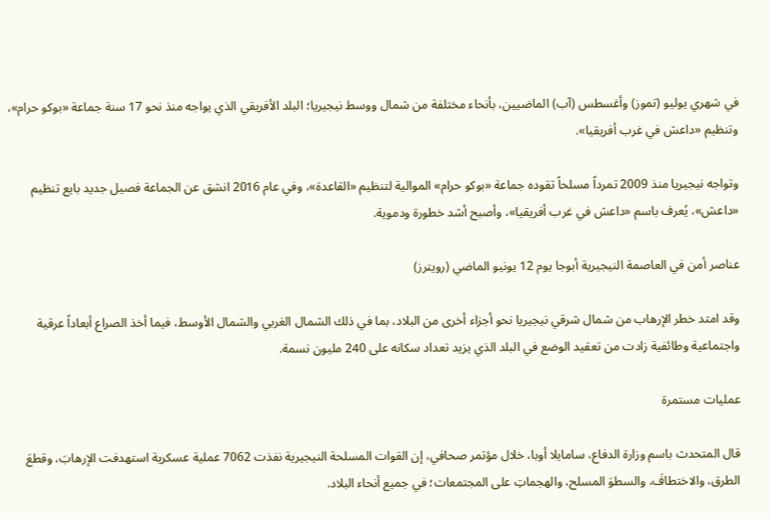في شهري يوليو (تموز) وأغسطس (آب) الماضيين، بأنحاء مختلفة من شمال ووسط نيجيريا؛ البلد الأفريقي الذي يواجه منذ نحو 17 سنة جماعة «بوكو حرام»، وتنظيم «داعش في غرب أفريقيا».

وتواجه نيجيريا منذ 2009 تمرداً مسلحاً تقوده جماعة «بوكو حرام» الموالية لتنظيم «القاعدة»، وفي عام 2016 انشق عن الجماعة فصيل جديد بايع تنظيم «داعش»، يُعرف باسم «داعش في غرب أفريقيا»، وأصبح أشد خطورة ودموية.

عناصر أمن في العاصمة النيجيرية أبوجا يوم 12 يونيو الماضي (رويترز)

وقد امتد خطر الإرهاب من شمال شرقي نيجيريا نحو أجزاء أخرى من البلاد، بما في ذلك الشمال الغربي والشمال الأوسط، فيما أخذ الصراع أبعاداً عرقية واجتماعية وطائفية زادت من تعقيد الوضع في البلد الذي يزيد تعداد سكانه على 240 مليون نسمة.

عمليات مستمرة

قال المتحدث باسم وزارة الدفاع، سامايلا أوبا، خلال مؤتمر صحافي، إن القوات المسلحة النيجيرية نفذت 7062 عملية عسكرية استهدفت الإرهابَ، وقطعَ الطرق، والاختطافَ، والسطوَ المسلح، والهجماتِ على المجتمعات؛ في جميع أنحاء البلاد.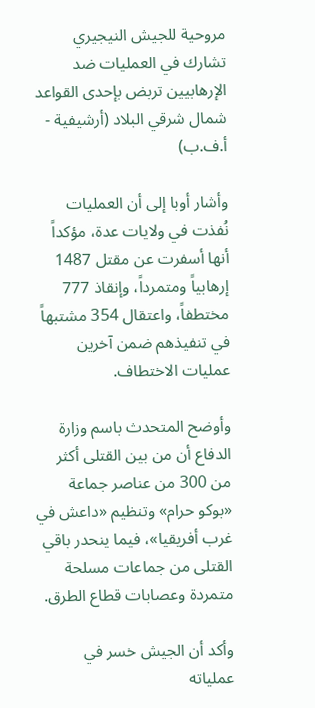مروحية للجيش النيجيري تشارك في العمليات ضد الإرهابيين تربض بإحدى القواعد شمال شرقي البلاد (أرشيفية - أ.ف.ب)

وأشار أوبا إلى أن العمليات نُفذت في ولايات عدة، مؤكداً أنها أسفرت عن مقتل 1487 إرهابياً ومتمرداً، وإنقاذ 777 مختطفاً، واعتقال 354 مشتبهاً في تنفيذهم ضمن آخرين عمليات الاختطاف.

وأوضح المتحدث باسم وزارة الدفاع أن من بين القتلى أكثر من 300 من عناصر جماعة «بوكو حرام» وتنظيم «داعش في غرب أفريقيا»، فيما ينحدر باقي القتلى من جماعات مسلحة متمردة وعصابات قطاع الطرق.

وأكد أن الجيش خسر في عملياته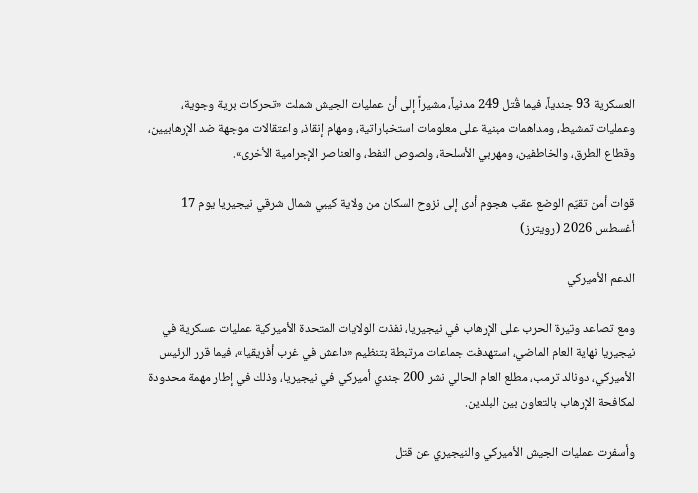العسكرية 93 جندياً، فيما قُتل 249 مدنياً، مشيراً إلى أن عمليات الجيش شملت «تحركات برية وجوية، وعمليات تمشيط، ومداهمات مبنية على معلومات استخباراتية، ومهام إنقاذ، واعتقالات موجهة ضد الإرهابيين، وقطاع الطرق، والخاطفين، ومهربي الأسلحة، ولصوص النفط، والعناصر الإجرامية الأخرى».

قوات أمن تقيّم الوضع عقب هجوم أدى إلى نزوح السكان من ولاية كيبي شمال شرقي نيجيريا يوم 17 أغسطس 2026 (رويترز)

الدعم الأميركي

ومع تصاعد وتيرة الحرب على الإرهاب في نيجيريا، نفذت الولايات المتحدة الأميركية عمليات عسكرية في نيجيريا نهاية العام الماضي، استهدفت جماعات مرتبطة بتنظيم «داعش في غرب أفريقيا»، فيما قرر الرئيس الأميركي، دونالد ترمب، مطلع العام الحالي نشر 200 جندي أميركي في نيجيريا، وذلك في إطار مهمة محدودة لمكافحة الإرهاب بالتعاون بين البلدين.

وأسفرت عمليات الجيش الأميركي والنيجيري عن قتل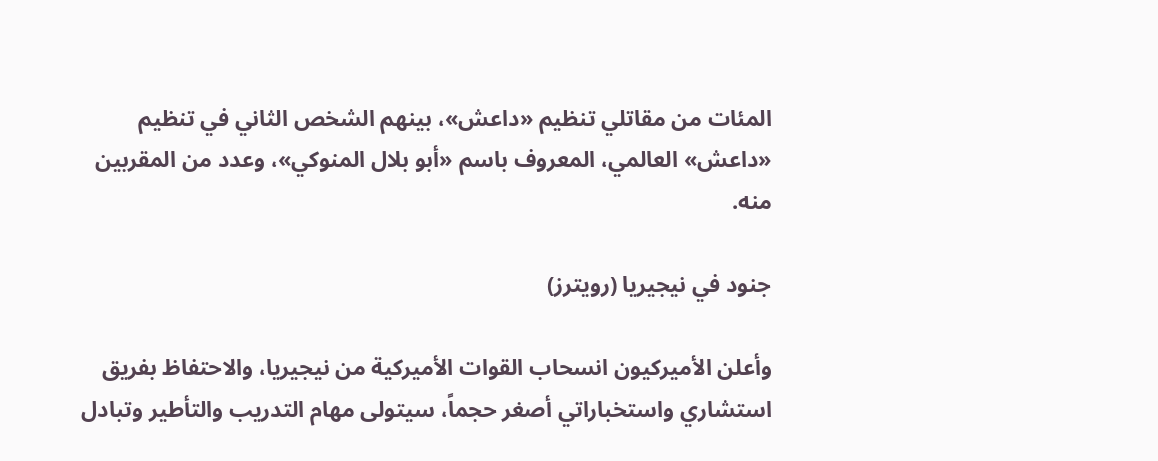المئات من مقاتلي تنظيم «داعش»، بينهم الشخص الثاني في تنظيم «داعش» العالمي، المعروف باسم «أبو بلال المنوكي»، وعدد من المقربين منه.

جنود في نيجيريا (رويترز)

وأعلن الأميركيون انسحاب القوات الأميركية من نيجيريا، والاحتفاظ بفريق استشاري واستخباراتي أصغر حجماً، سيتولى مهام التدريب والتأطير وتبادل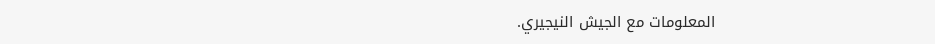المعلومات مع الجيش النيجيري.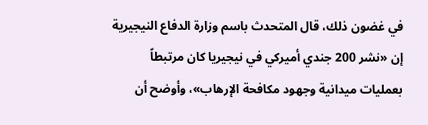في غضون ذلك، قال المتحدث باسم وزارة الدفاع النيجيرية إن «نشر 200 جندي أميركي في نيجيريا كان مرتبطاً بعمليات ميدانية وجهود مكافحة الإرهاب»، وأوضح أن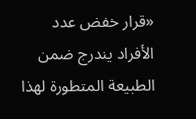«قرار خفض عدد الأفراد يندرج ضمن الطبيعة المتطورة لهذا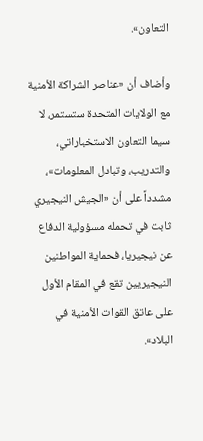التعاون».

وأضاف أن «عناصر الشراكة الأمنية مع الولايات المتحدة ستستمر، لا سيما التعاون الاستخباراتي، والتدريب، وتبادل المعلومات»، مشدداً على أن «الجيش النيجيري ثابت في تحمله مسؤولية الدفاع عن نيجيريا، فحماية المواطنين النيجيريين تقع في المقام الأول على عاتق القوات الأمنية في البلاد».